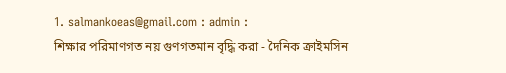1. salmankoeas@gmail.com : admin :
শিক্ষার পরিমাণগত নয় গুণগতমান বৃদ্ধি করা - দৈনিক ক্রাইমসিন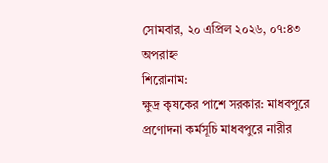সোমবার, ২০ এপ্রিল ২০২৬, ০৭:৪৩ অপরাহ্ন
শিরোনাম:
ক্ষুদ্র কৃষকের পাশে সরকার: মাধবপুরে প্রণোদনা কর্মসূচি মাধবপুরে নারীর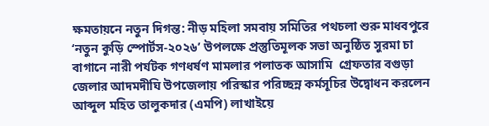ক্ষমতায়নে নতুন দিগন্ত: নীড় মহিলা সমবায় সমিতির পথচলা শুরু মাধবপুরে ‘নতুন কুড়ি স্পোর্টস-২০২৬’ উপলক্ষে প্রস্তুতিমূলক সভা অনুষ্ঠিত সুরমা চা বাগানে নারী পর্যটক গণধর্ষণ মামলার পলাতক আসামি  গ্রেফতার বগুড়া জেলার আদমদীঘি উপজেলায় পরিস্কার পরিচ্ছন্ন কর্মসূচির উদ্বোধন করলেন আব্দুল মহিত তালুকদার (এমপি) লাখাইয়ে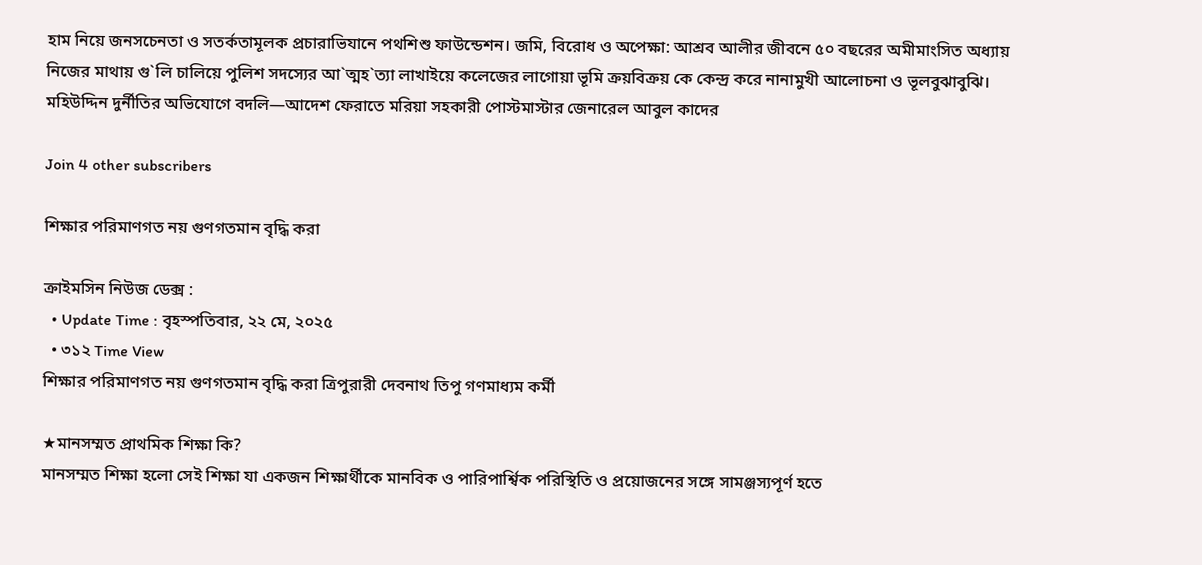হাম নিয়ে জনসচেনতা ও সতর্কতামূলক প্রচারাভিযানে পথশিশু ফাউন্ডেশন। জমি, বিরোধ ও অপেক্ষা: আশ্রব আলীর জীবনে ৫০ বছরের অমীমাংসিত অধ্যায় নিজের মাথায় গু`লি চালিয়ে পুলিশ সদস্যের আ`ত্মহ`ত্যা লাখাইয়ে কলেজের লাগোয়া ভূমি ক্রয়বিক্রয় কে কেন্দ্র করে নানামুখী আলোচনা ও ভূলবুঝাবুঝি। মহিউদ্দিন দুর্নীতির অভিযোগে বদলি—আদেশ ফেরাতে মরিয়া সহকারী পোস্টমাস্টার জেনারেল আবুল কাদের

Join 4 other subscribers

শিক্ষার পরিমাণগত নয় গুণগতমান বৃদ্ধি করা

ক্রাইমসিন নিউজ ডেক্স :
  • Update Time : বৃহস্পতিবার, ২২ মে, ২০২৫
  • ৩১২ Time View
শিক্ষার পরিমাণগত নয় গুণগতমান বৃদ্ধি করা ত্রিপুরারী দেবনাথ তিপু গণমাধ্যম কর্মী

★মানসম্মত প্রাথমিক শিক্ষা কি?
মানসম্মত শিক্ষা হলো সেই শিক্ষা যা একজন শিক্ষার্থীকে মানবিক ও পারিপার্শ্বিক পরিস্থিতি ও প্রয়োজনের সঙ্গে সামঞ্জস্যপূর্ণ হতে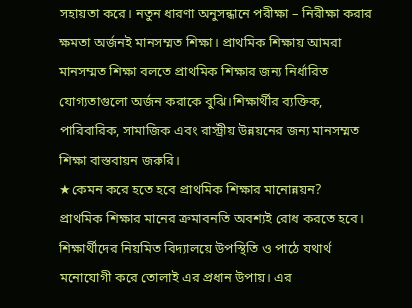সহায়তা করে। নতুন ধারণা অনুসন্ধানে পরীক্ষা – নিরীক্ষা করার ক্ষমতা অর্জনই মানসম্মত শিক্ষা। প্রাথমিক শিক্ষায় আমরা মানসম্মত শিক্ষা বলতে প্রাথমিক শিক্ষার জন্য নির্ধারিত যোগ্যতাগুলো অর্জন করাকে বুঝি।শিক্ষার্থীর ব্যক্তিক, পারিবারিক, সামাজিক এবং রাস্ট্রীয় উন্নয়নের জন্য মানসম্মত শিক্ষা বাস্তবায়ন জরুরি।
★কেমন করে হতে হবে প্রাথমিক শিক্ষার মানোন্নয়ন?
প্রাথমিক শিক্ষার মানের ক্রমাবনতি অবশ্যই রোধ করতে হবে। শিক্ষার্থীদের নিয়মিত বিদ্যালয়ে উপস্থিতি ও পাঠে যথার্থ মনোযোগী করে তোলাই এর প্রধান উপায়। এর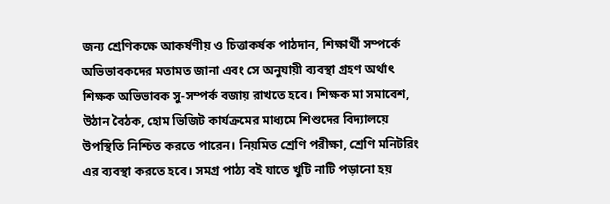জন্য শ্রেণিকক্ষে আকর্ষণীয় ও চিত্তাকর্ষক পাঠদান, শিক্ষার্থী সম্পর্কে অভিভাবকদের মতামত জানা এবং সে অনুযায়ী ব্যবস্থা গ্রহণ অর্থাৎ শিক্ষক অভিভাবক সু-সম্পর্ক বজায় রাখতে হবে। শিক্ষক মা সমাবেশ, উঠান বৈঠক, হোম ভিজিট কার্যক্রমের মাধ্যমে শিশুদের বিদ্যালয়ে উপস্থিতি নিশ্চিত করতে পারেন। নিয়মিত শ্রেণি পরীক্ষা, শ্রেণি মনিটরিং এর ব্যবস্থা করতে হবে। সমগ্র পাঠ্য বই যাতে খুটি নাটি পড়ানো হয়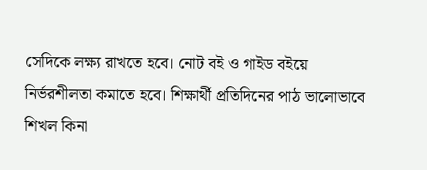সেদিকে লক্ষ্য রাখতে হবে। নোট বই ও গাইড বইয়ে নির্ভরশীলতা কমাতে হবে। শিক্ষার্থী প্রতিদিনের পাঠ ভালোভাবে শিখল কিনা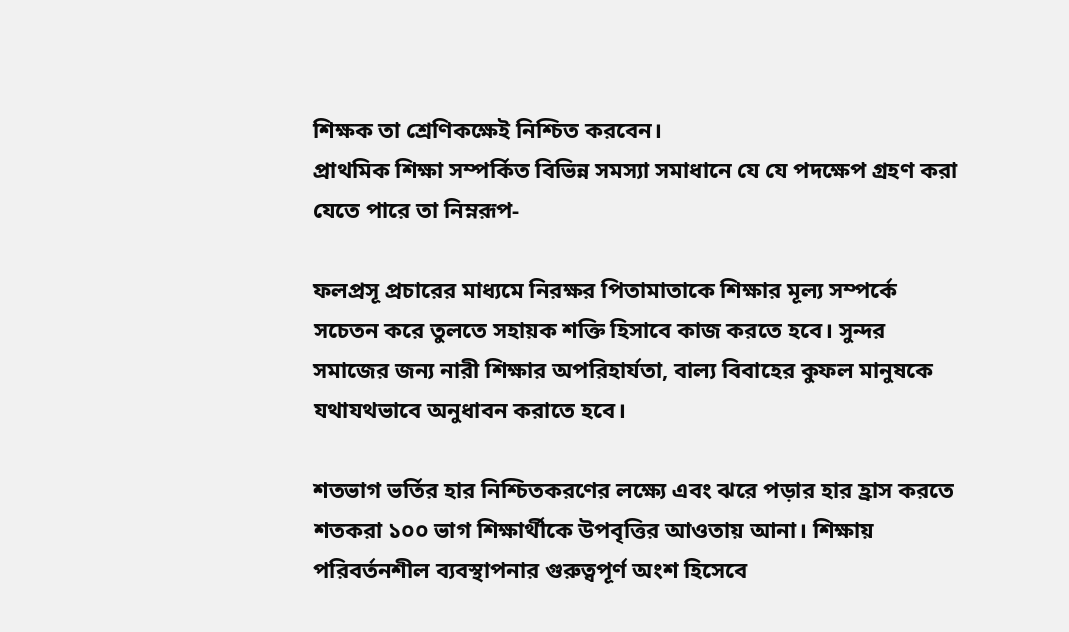শিক্ষক তা শ্রেণিকক্ষেই নিশ্চিত করবেন।
প্রাথমিক শিক্ষা সম্পর্কিত বিভিন্ন সমস্যা সমাধানে যে যে পদক্ষেপ গ্রহণ করা যেতে পারে তা নিম্নরূপ-

ফলপ্রসূ প্রচারের মাধ্যমে নিরক্ষর পিতামাতাকে শিক্ষার মূল্য সম্পর্কে সচেতন করে তুলতে সহায়ক শক্তি হিসাবে কাজ করতে হবে। সুন্দর সমাজের জন্য নারী শিক্ষার অপরিহার্যতা, বাল্য বিবাহের কুফল মানুষকে যথাযথভাবে অনুধাবন করাতে হবে।

শতভাগ ভর্তির হার নিশ্চিতকরণের লক্ষ্যে এবং ঝরে পড়ার হার হ্রাস করতে শতকরা ১০০ ভাগ শিক্ষার্থীকে উপবৃত্তির আওতায় আনা। শিক্ষায় পরিবর্তনশীল ব্যবস্থাপনার গুরুত্বপূর্ণ অংশ হিসেবে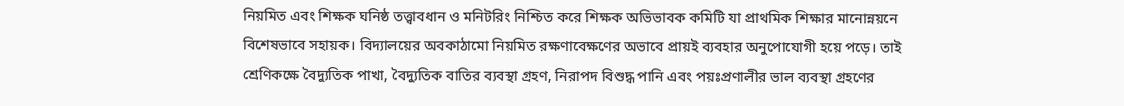নিয়মিত এবং শিক্ষক ঘনিষ্ঠ তত্ত্বাবধান ও মনিটরিং নিশ্চিত করে শিক্ষক অভিভাবক কমিটি যা প্রাথমিক শিক্ষার মানোন্নয়নে বিশেষভাবে সহায়ক। বিদ্যালয়ের অবকাঠামো নিয়মিত রক্ষণাবেক্ষণের অভাবে প্রায়ই ব্যবহার অনুপোযোগী হয়ে পড়ে। তাই শ্রেণিকক্ষে বৈদ্যুতিক পাখা, বৈদ্যুতিক বাতির ব্যবস্থা গ্রহণ, নিরাপদ বিশুদ্ধ পানি এবং পয়ঃপ্রণালীর ভাল ব্যবস্থা গ্রহণের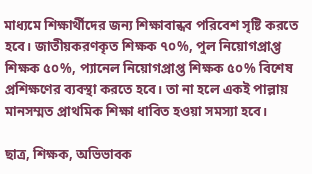মাধ্যমে শিক্ষার্থীদের জন্য শিক্ষাবান্ধব পরিবেশ সৃষ্টি করতে হবে। জাতীয়করণকৃত শিক্ষক ৭০%, পুল নিয়োগপ্রাপ্ত শিক্ষক ৫০%, প্যানেল নিয়োগপ্রাপ্ত শিক্ষক ৫০% বিশেষ প্রশিক্ষণের ব্যবস্থা করতে হবে। তা না হলে একই পাল্লায় মানসম্মত প্রাথমিক শিক্ষা ধাবিত হওয়া সমস্যা হবে।

ছাত্র, শিক্ষক, অভিভাবক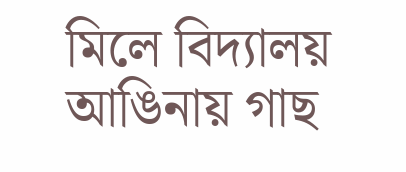মিলে বিদ্যালয় আঙিনায় গাছ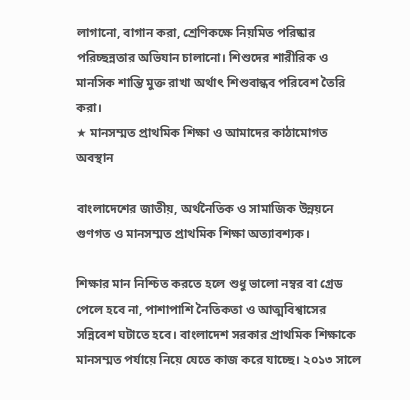লাগানো, বাগান করা, শ্রেণিকক্ষে নিয়মিত পরিষ্কার পরিচ্ছন্নতার অভিযান চালানো। শিশুদের শারীরিক ও মানসিক শান্তি মুক্ত রাখা অর্থাৎ শিশুবান্ধব পরিবেশ তৈরি করা।
★ মানসম্মত প্রাথমিক শিক্ষা ও আমাদের কাঠামোগত অবস্থান

বাংলাদেশের জাতীয়, অর্থনৈতিক ও সামাজিক উন্নয়নে গুণগত ও মানসম্মত প্রাথমিক শিক্ষা অত্যাবশ্যক।

শিক্ষার মান নিশ্চিত করতে হলে শুধু ভালো নম্বর বা গ্রেড পেলে হবে না, পাশাপাশি নৈতিকতা ও আত্মবিশ্বাসের সন্নিবেশ ঘটাতে হবে। বাংলাদেশ সরকার প্রাথমিক শিক্ষাকে মানসম্মত পর্যায়ে নিয়ে যেতে কাজ করে যাচ্ছে। ২০১৩ সালে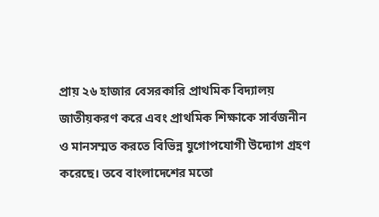প্রায় ২৬ হাজার বেসরকারি প্রাথমিক বিদ্যালয় জাতীয়করণ করে এবং প্রাথমিক শিক্ষাকে সার্বজনীন ও মানসম্মত করতে বিভিন্ন যুগোপযোগী উদ্যোগ গ্রহণ করেছে। তবে বাংলাদেশের মতো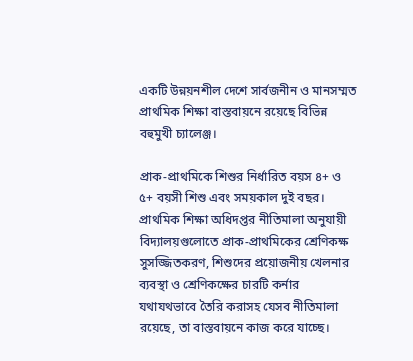একটি উন্নয়নশীল দেশে সার্বজনীন ও মানসম্মত প্রাথমিক শিক্ষা বাস্তবায়নে রয়েছে বিভিন্ন বহুমুখী চ্যালেঞ্জ।

প্রাক-প্রাথমিকে শিশুর নির্ধারিত বয়স ৪+ ও ৫+ বয়সী শিশু এবং সময়কাল দুই বছর। প্রাথমিক শিক্ষা অধিদপ্তর নীতিমালা অনুযায়ী বিদ্যালয়গুলোতে প্রাক-প্রাথমিকের শ্রেণিকক্ষ সুসজ্জিতকরণ, শিশুদের প্রয়োজনীয় খেলনার ব্যবস্থা ও শ্রেণিকক্ষের চারটি কর্নার যথাযথভাবে তৈরি করাসহ যেসব নীতিমালা রয়েছে, তা বাস্তবায়নে কাজ করে যাচ্ছে।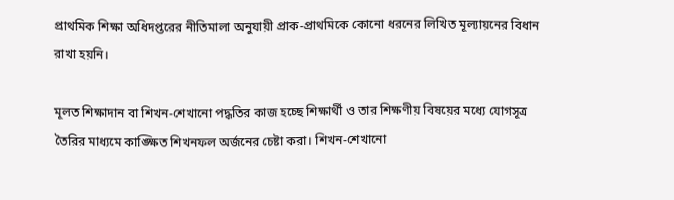প্রাথমিক শিক্ষা অধিদপ্তরের নীতিমালা অনুযায়ী প্রাক-প্রাথমিকে কোনো ধরনের লিখিত মূল্যায়নের বিধান রাখা হয়নি।

মূলত শিক্ষাদান বা শিখন-শেখানো পদ্ধতির কাজ হচ্ছে শিক্ষার্থী ও তার শিক্ষণীয় বিষয়ের মধ্যে যোগসূত্র তৈরির মাধ্যমে কাঙ্ক্ষিত শিখনফল অর্জনের চেষ্টা করা। শিখন-শেখানো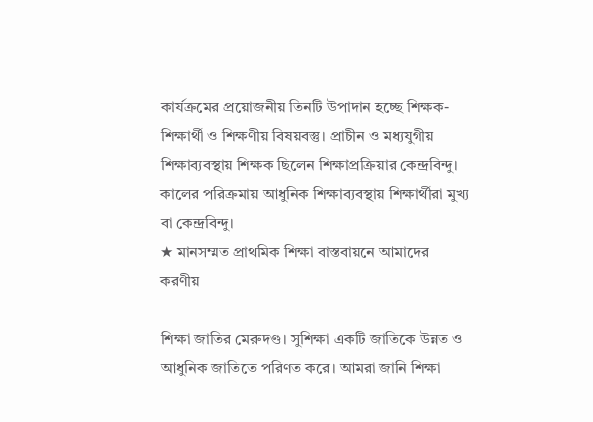কার্যক্রমের প্রয়োজনীয় তিনটি উপাদান হচ্ছে শিক্ষক-শিক্ষার্থী ও শিক্ষণীয় বিষয়বস্তু। প্রাচীন ও মধ্যযুগীয় শিক্ষাব্যবস্থায় শিক্ষক ছিলেন শিক্ষাপ্রক্রিয়ার কেন্দ্রবিন্দু। কালের পরিক্রমায় আধুনিক শিক্ষাব্যবস্থায় শিক্ষার্থীরা মুখ্য বা কেন্দ্রবিন্দু।
★ মানসম্মত প্রাথমিক শিক্ষা বাস্তবায়নে আমাদের করণীয়

শিক্ষা জাতির মেরুদণ্ড। সুশিক্ষা একটি জাতিকে উন্নত ও আধুনিক জাতিতে পরিণত করে। আমরা জানি শিক্ষা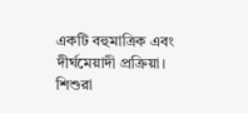একটি বহুমাত্রিক এবং দীর্ঘমেয়াদী প্রক্রিয়া।
শিশুরা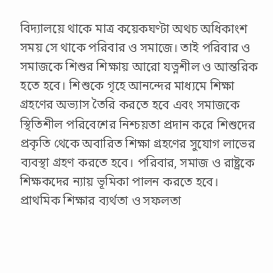বিদ্যালয়ে থাকে মাত্র কয়েকঘণ্টা অথচ অধিকাংশ সময় সে থাকে পরিবার ও সমাজে। তাই পরিবার ও সমাজকে শিশুর শিক্ষায় আরো যত্নশীল ও আন্তরিক হতে হবে। শিশুকে গৃহে আনন্দের মাধ্যমে শিক্ষা গ্রহণের অভ্যাস তৈরি করতে হবে এবং সমাজকে স্থিতিশীল পরিবেশের নিশ্চয়তা প্রদান করে শিশুদের প্রকৃতি থেকে অবারিত শিক্ষা গ্রহণের সুযোগ লাভের ব্যবস্থা গ্রহণ করতে হবে। পরিবার, সমাজ ও রাষ্ট্রকে শিক্ষকদের ন্যায় ভূমিকা পালন করতে হবে।
প্রাথমিক শিক্ষার ব্যর্থতা ও সফলতা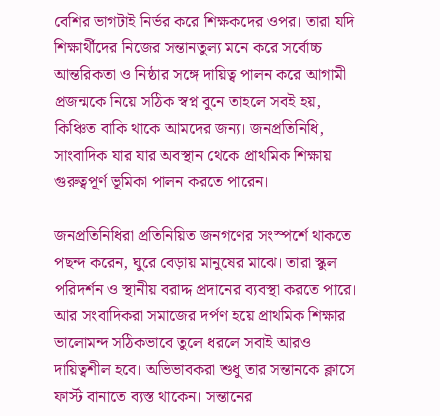বেশির ভাগটাই নির্ভর করে শিক্ষকদের ওপর। তারা যদি শিক্ষার্থীদের নিজের সন্তানতুল্য মনে করে সর্বোচ্চ আন্তরিকতা ও নিষ্ঠার সঙ্গে দায়িত্ব পালন করে আগামী প্রজন্মকে নিয়ে সঠিক স্বপ্ন বুনে তাহলে সবই হয়, কিঞ্চিত বাকি থাকে আমদের জন্য। জনপ্রতিনিধি, সাংবাদিক যার যার অবস্থান থেকে প্রাথমিক শিক্ষায় গুরুত্বপূর্ণ ভূমিকা পালন করতে পারেন।

জনপ্রতিনিধিরা প্রতিনিয়িত জনগণের সংস্পর্শে থাকতে পছন্দ করেন, ঘুরে বেড়ায় মানুষের মাঝে। তারা স্কুল পরিদর্শন ও স্থানীয় বরাদ্দ প্রদানের ব্যবস্থা করতে পারে। আর সংবাদিকরা সমাজের দর্পণ হয়ে প্রাথমিক শিক্ষার ভালোমন্দ সঠিকভাবে তুলে ধরলে সবাই আরও দায়িত্বশীল হবে। অভিভাবকরা শুধু তার সন্তানকে ক্লাসে ফার্স্ট বানাতে ব্যস্ত থাকেন। সন্তানের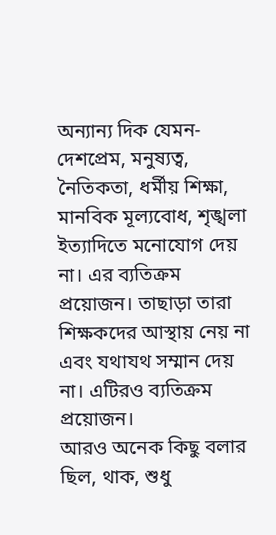অন্যান্য দিক যেমন-দেশপ্রেম, মনুষ্যত্ব, নৈতিকতা, ধর্মীয় শিক্ষা, মানবিক মূল্যবোধ, শৃঙ্খলা ইত্যাদিতে মনোযোগ দেয় না। এর ব্যতিক্রম প্রয়োজন। তাছাড়া তারা শিক্ষকদের আস্থায় নেয় না এবং যথাযথ সম্মান দেয় না। এটিরও ব্যতিক্রম প্রয়োজন।
আরও অনেক কিছু বলার ছিল, থাক, শুধু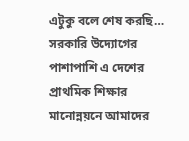এটুকু বলে শেষ করছি… সরকারি উদ্যোগের পাশাপাশি এ দেশের প্রাথমিক শিক্ষার মানোন্নয়নে আমাদের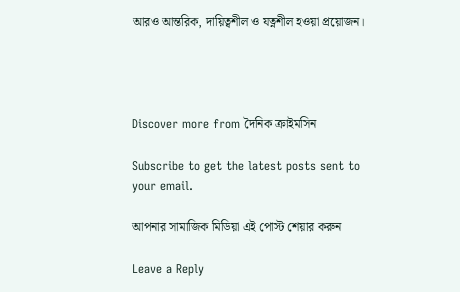আরও আন্তরিক, দায়িত্বশীল ও যত্নশীল হওয়া প্রয়োজন।




Discover more from দৈনিক ক্রাইমসিন

Subscribe to get the latest posts sent to your email.

আপনার সামাজিক মিডিয়া এই পোস্ট শেয়ার করুন

Leave a Reply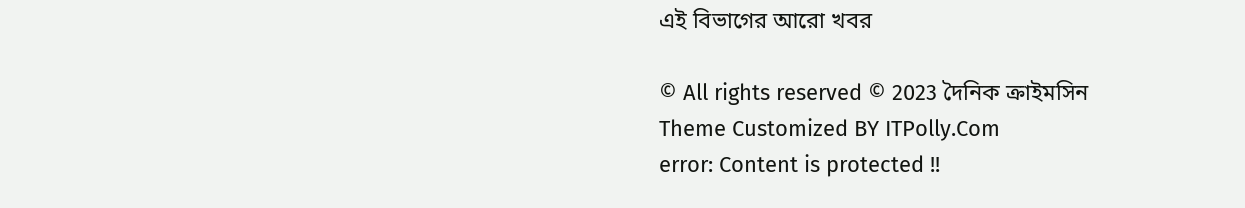এই বিভাগের আরো খবর

© All rights reserved © 2023 দৈনিক ক্রাইমসিন
Theme Customized BY ITPolly.Com
error: Content is protected !!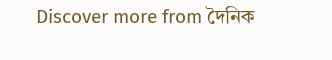Discover more from দৈনিক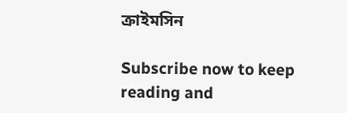ক্রাইমসিন

Subscribe now to keep reading and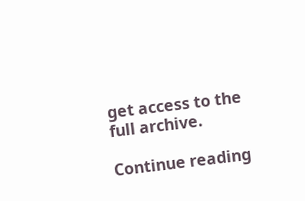get access to the full archive.

Continue reading